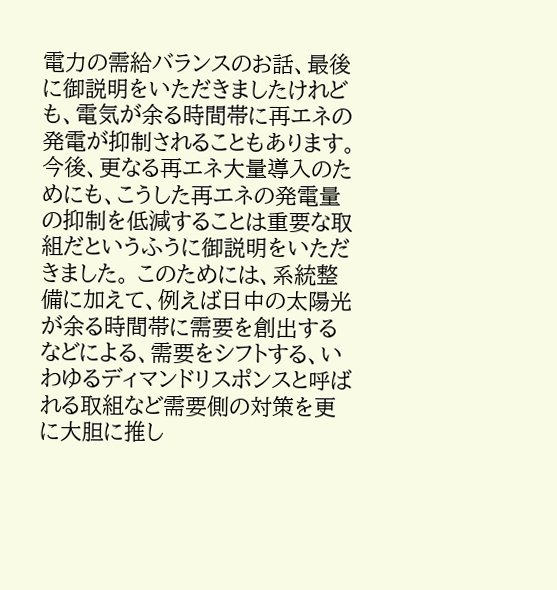電力の需給バランスのお話、最後に御説明をいただきましたけれども、電気が余る時間帯に再エネの発電が抑制されることもあります。今後、更なる再エネ大量導入のためにも、こうした再エネの発電量の抑制を低減することは重要な取組だというふうに御説明をいただきました。 このためには、系統整備に加えて、例えば日中の太陽光が余る時間帯に需要を創出するなどによる、需要をシフトする、いわゆるディマンドリスポンスと呼ばれる取組など需要側の対策を更に大胆に推し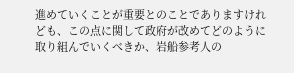進めていくことが重要とのことでありますけれども、この点に関して政府が改めてどのように取り組んでいくべきか、岩船参考人の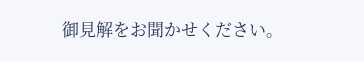御見解をお聞かせください。